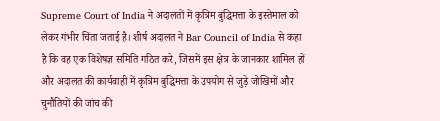Supreme Court of India ने अदालतों में कृत्रिम बुद्धिमत्ता के इस्तेमाल को लेकर गंभीर चिंता जताई है। शीर्ष अदालत ने Bar Council of India से कहा है कि वह एक विशेषज्ञ समिति गठित करे, जिसमें इस क्षेत्र के जानकार शामिल हों और अदालत की कार्यवाही में कृत्रिम बुद्धिमत्ता के उपयोग से जुड़े जोखिमों और चुनौतियों की जांच की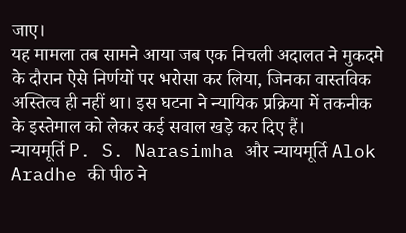जाए।
यह मामला तब सामने आया जब एक निचली अदालत ने मुकदमे के दौरान ऐसे निर्णयों पर भरोसा कर लिया, जिनका वास्तविक अस्तित्व ही नहीं था। इस घटना ने न्यायिक प्रक्रिया में तकनीक के इस्तेमाल को लेकर कई सवाल खड़े कर दिए हैं।
न्यायमूर्ति P. S. Narasimha और न्यायमूर्ति Alok Aradhe की पीठ ने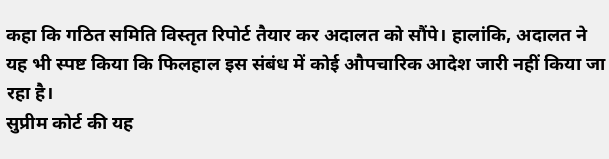कहा कि गठित समिति विस्तृत रिपोर्ट तैयार कर अदालत को सौंपे। हालांकि, अदालत ने यह भी स्पष्ट किया कि फिलहाल इस संबंध में कोई औपचारिक आदेश जारी नहीं किया जा रहा है।
सुप्रीम कोर्ट की यह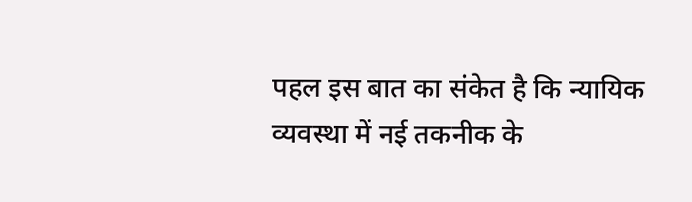पहल इस बात का संकेत है कि न्यायिक व्यवस्था में नई तकनीक के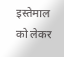इस्तेमाल को लेकर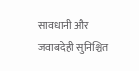सावधानी और जवाबदेही सुनिश्चित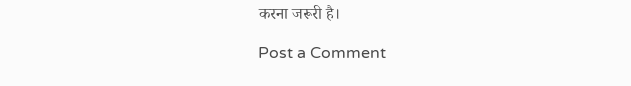करना जरूरी है।

Post a Comment